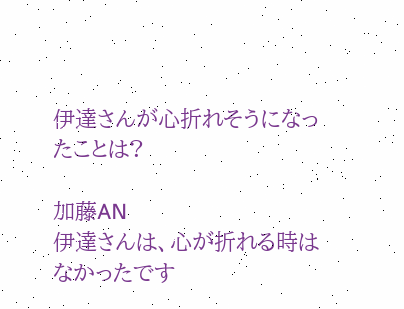伊達さんが心折れそうになったことは?

加藤AN
伊達さんは、心が折れる時はなかったです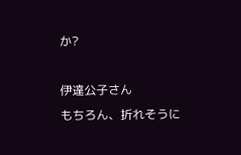か?

伊達公子さん
もちろん、折れそうに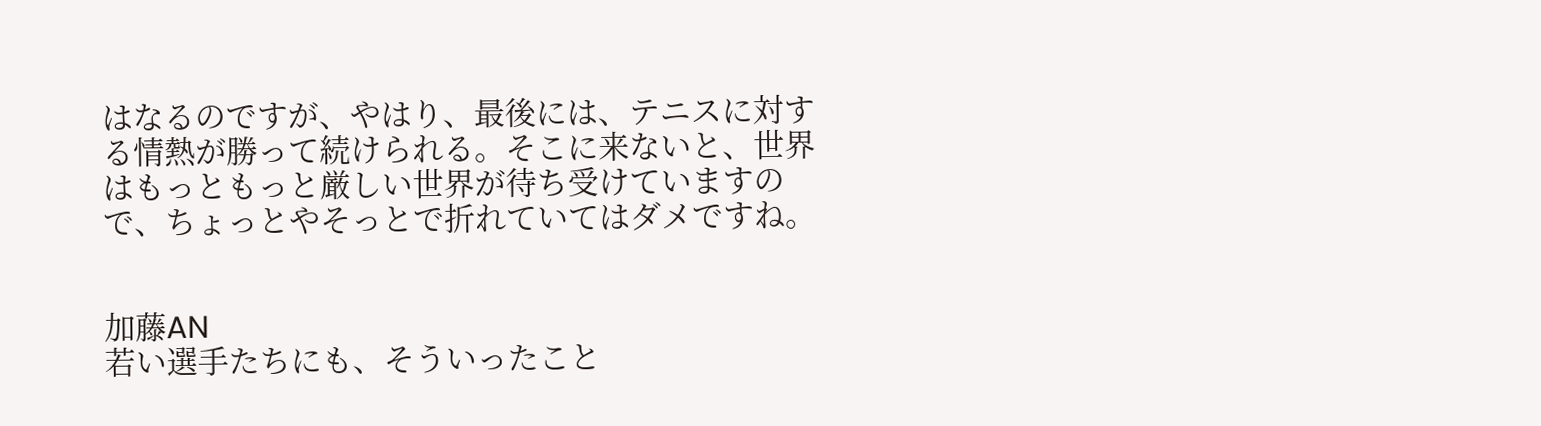はなるのですが、やはり、最後には、テニスに対する情熱が勝って続けられる。そこに来ないと、世界はもっともっと厳しい世界が待ち受けていますので、ちょっとやそっとで折れていてはダメですね。


加藤AN
若い選手たちにも、そういったこと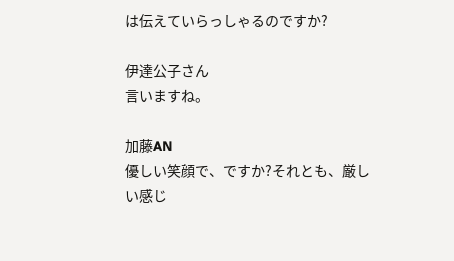は伝えていらっしゃるのですか?

伊達公子さん
言いますね。

加藤AN
優しい笑顔で、ですか?それとも、厳しい感じ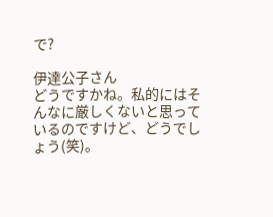で?

伊達公子さん
どうですかね。私的にはそんなに厳しくないと思っているのですけど、どうでしょう(笑)。